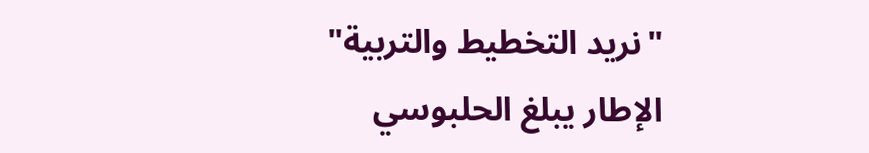"نريد التخطيط والتربية"
الإطار يبلغ الحلبوسي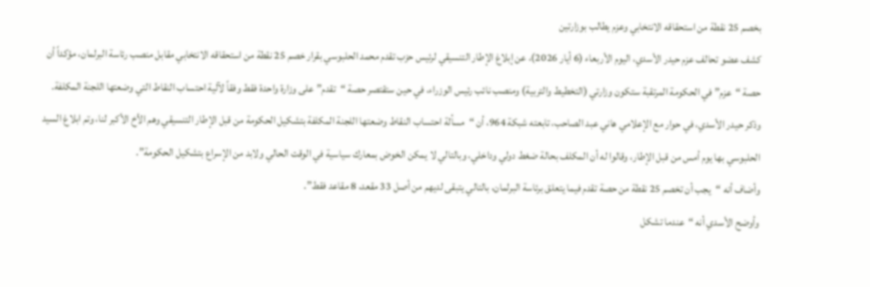بخصم 25 نقطة من استحقاقه الانتخابي وعزم يطالب بوزارتين
كشف عضو تحالف عزم حيدر الأسدي، اليوم الأربعاء (6 أيار 2026)، عن إبلاغ الإطار التنسيقي لرئيس حزب تقدم محمد الحلبوسي بقرار خصم 25 نقطة من استحقاقه الانتخابي مقابل منصب رئاسة البرلمان، مؤكداً أن حصة “عزم” في الحكومة المرتقبة ستكون وزارتي (التخطيط والتربية) ومنصب نائب رئيس الوزراء، في حين ستقتصر حصة “تقدم” على وزارة واحدة فقط وفقاً لآلية احتساب النقاط التي وضعتها اللجنة المكلفة.
وذكر حيدر الأسدي، في حوار مع الإعلامي هاني عبد الصاحب، تابعته شبكة 964، أن “مسألة احتساب النقاط وضعتها اللجنة المكلفة بتشكيل الحكومة من قبل الإطار التنسيقي وهم الأخ الأكبر لنا، وتم ابلاغ السيد الحلبوسي بها يوم أمس من قبل الإطار، وقالوا له أن المكلف بحالة ضغط دولي وداخلي، وبالتالي لا يمكن الخوض بمعارك سياسية في الوقت الحالي ولابد من الإسراع بتشكيل الحكومة”.
وأضاف أنه “يجب أن تخصم 25 نقطة من حصة تقدم فيما يتعلق برئاسة البرلمان، بالتالي يتبقى لديهم من أصل 33 مقعد، 8 مقاعد فقط”.
وأوضح الأسدي أنه “عندما تشكل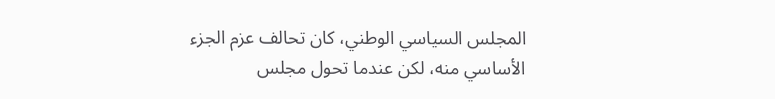المجلس السياسي الوطني، كان تحالف عزم الجزء الأساسي منه، لكن عندما تحول مجلس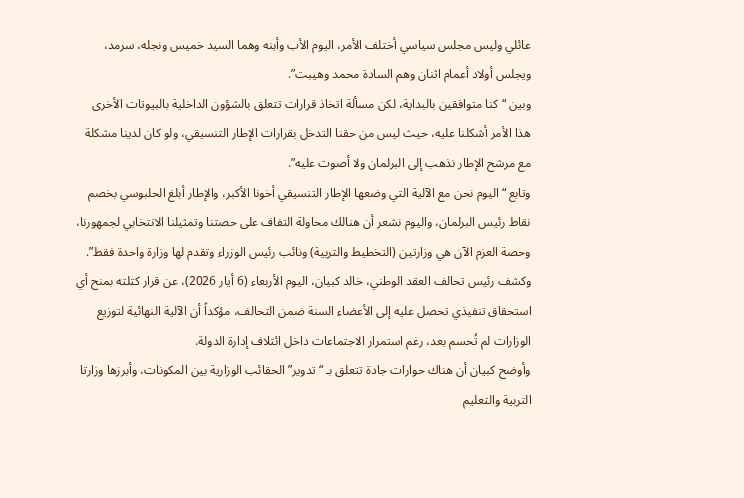عائلي وليس مجلس سياسي أختلف الأمر، اليوم الأب وأبنه وهما السيد خميس ونجله، سرمد، ويجلس أولاد أعمام اثنان وهم السادة محمد وهيبت”.
وبين “كنا متوافقين بالبداية، لكن مسألة اتخاذ قرارات تتعلق بالشؤون الداخلية بالبيوتات الأخرى هذا الأمر أشكلنا عليه، حيث ليس من حقنا التدخل بقرارات الإطار التنسيقي، ولو كان لدينا مشكلة مع مرشح الإطار نذهب إلى البرلمان ولا أصوت عليه”.
وتابع “اليوم نحن مع الآلية التي وضعها الإطار التنسيقي أخونا الأكبر، والإطار أبلغ الحلبوسي بخصم نقاط رئيس البرلمان، واليوم نشعر أن هنالك محاولة التفاف على حصتنا وتمثيلنا الانتخابي لجمهورنا، وحصة العزم الآن هي وزارتين (التخطيط والتربية) ونائب رئيس الوزراء وتقدم لها وزارة واحدة فقط”.
وكشف رئيس تحالف العقد الوطني، خالد كبيان، اليوم الأربعاء (6 أيار 2026)، عن قرار كتلته بمنح أي استحقاق تنفيذي تحصل عليه إلى الأعضاء السنة ضمن التحالف، مؤكداً أن الآلية النهائية لتوزيع الوزارات لم تُحسم بعد، رغم استمرار الاجتماعات داخل ائتلاف إدارة الدولة.
وأوضح كبيان أن هناك حوارات جادة تتعلق بـ “تدوير” الحقائب الوزارية بين المكونات، وأبرزها وزارتا التربية والتعليم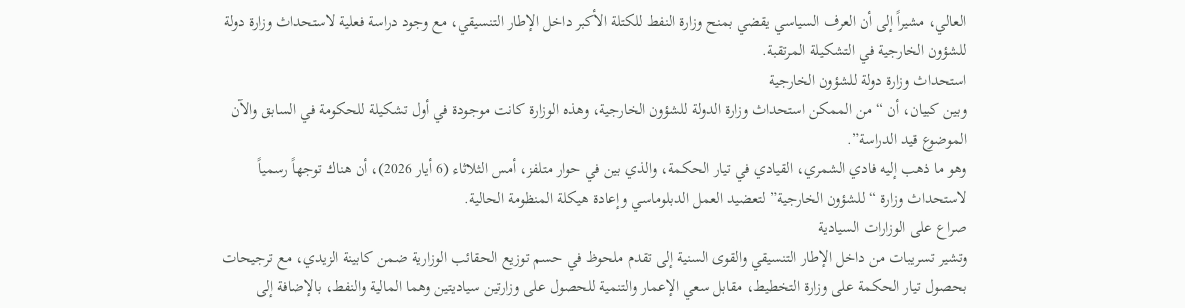العالي، مشيراً إلى أن العرف السياسي يقضي بمنح وزارة النفط للكتلة الأكبر داخل الإطار التنسيقي، مع وجود دراسة فعلية لاستحداث وزارة دولة للشؤون الخارجية في التشكيلة المرتقبة.
استحداث وزارة دولة للشؤون الخارجية
وبين كبيان، أن “من الممكن استحداث وزارة الدولة للشؤون الخارجية، وهذه الوزارة كانت موجودة في أول تشكيلة للحكومة في السابق والآن الموضوع قيد الدراسة”.
وهو ما ذهب إليه فادي الشمري، القيادي في تيار الحكمة، والذي بين في حوار متلفز، أمس الثلاثاء (6 أيار 2026)، أن هناك توجهاً رسمياً لاستحداث وزارة “للشؤون الخارجية” لتعضيد العمل الدبلوماسي وإعادة هيكلة المنظومة الحالية.
صراع على الوزارات السيادية
وتشير تسريبات من داخل الإطار التنسيقي والقوى السنية إلى تقدم ملحوظ في حسم توزيع الحقائب الوزارية ضمن كابينة الزيدي، مع ترجيحات بحصول تيار الحكمة على وزارة التخطيط، مقابل سعي الإعمار والتنمية للحصول على وزارتين سياديتين وهما المالية والنفط، بالإضافة إلى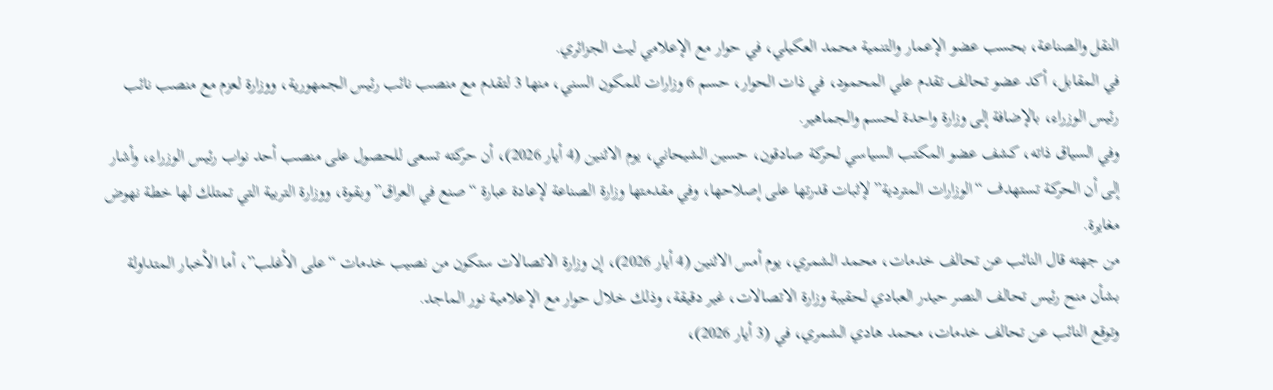النقل والصناعة، بحسب عضو الإعمار والتنمية محمد العكيلي، في حوار مع الإعلامي ليث الجزائري.
في المقابل، أكد عضو تحالف تقدم علي المحمود، في ذات الحوار، حسم 6 وزارات للمكون السني، منها 3 لتقدم مع منصب نائب رئيس الجمهورية، ووزارة لعزم مع منصب نائب رئيس الوزراء، بالإضافة إلى وزارة واحدة لحسم والجماهير.
وفي السياق ذاته، كشف عضو المكتب السياسي لحركة صادقون، حسين الشيحاني، يوم الاثنين (4 أيار 2026)، أن حركته تسعى للحصول على منصب أحد نواب رئيس الوزراء، وأشار إلى أن الحركة تستهدف “الوزارات المتردية” لإثبات قدرتها على إصلاحها، وفي مقدمتها وزارة الصناعة لإعادة عبارة “صنع في العراق” وبقوة، ووزارة التربية التي تمتلك لها خطة نهوض مغايرة.
من جهته قال النائب عن تحالف خدمات، محمد الشمري، يوم أمس الاثنين (4 أيار 2026)، إن وزارة الاتصالات ستكون من نصيب خدمات “على الأغلب”، أما الأخبار المتداولة بشأن منح رئيس تحالف النصر حيدر العبادي لحقيبة وزارة الاتصالات، غير دقيقة، وذلك خلال حوار مع الإعلامية نور الماجد.
وتوقع النائب عن تحالف خدمات، محمد هادي الشمري، في (3 أيار 2026)،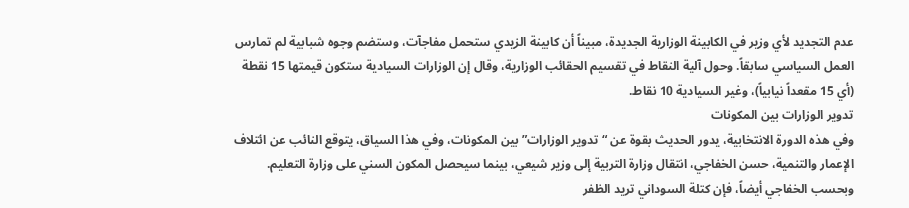عدم التجديد لأي وزير في الكابينة الوزارية الجديدة، مبيناً أن كابينة الزيدي ستحمل مفاجآت، وستضم وجوه شبابية لم تمارس العمل السياسي سابقاً. وحول آلية النقاط في تقسيم الحقائب الوزارية، وقال إن الوزارات السيادية ستكون قيمتها 15 نقطة (أي 15 مقعداً نيابياً)، وغير السيادية 10 نقاط.
تدوير الوزارات بين المكونات
وفي هذه الدورة الانتخابية، يدور الحديث بقوة عن “تدوير الوزارات” بين المكونات، وفي هذا السياق، يتوقع النائب عن ائتلاف الإعمار والتنمية، حسن الخفاجي، انتقال وزارة التربية إلى وزير شيعي، بينما سيحصل المكون السني على وزارة التعليم.
وبحسب الخفاجي أيضاً، فإن كتلة السوداني تريد الظفر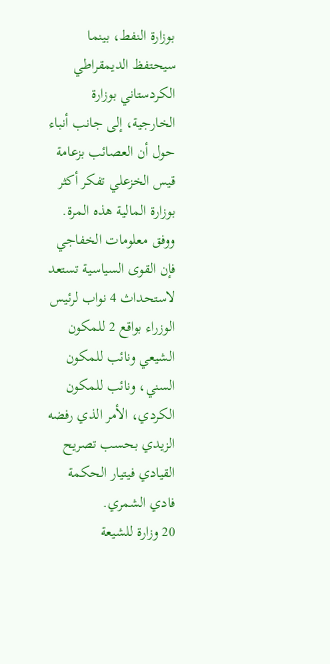بوزارة النفط، بينما سيحتفظ الديمقراطي الكردستاني بوزارة الخارجية، إلى جانب أنباء حول أن العصائب بزعامة قيس الخزعلي تفكر أكثر بوزارة المالية هذه المرة.
ووفق معلومات الخفاجي فإن القوى السياسية تستعد لاستحداث 4 نواب لرئيس الوزراء بواقع 2 للمكون الشيعي ونائب للمكون السني، ونائب للمكون الكردي، الأمر الذي رفضه الزيدي بحسب تصريح القيادي فيتيار الحكمة فادي الشمري.
20 وزارة للشيعة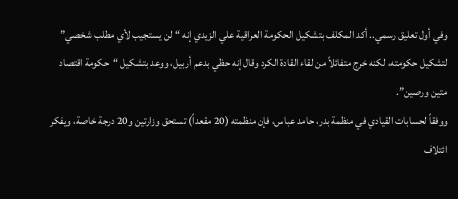وفي أول تعليق رسمي.. أكد المكلف بتشكيل الحكومة العراقية علي الزيدي إنه “لن يستجيب لأي مطلب شخصي” لتشكيل حكومته، لكنه خرج متفائلاً من لقاء القادة الكرد وقال إنه حظي بدعم أربيل، ووعد بتشكيل “حكومة اقتصاد متين ورصين”.
ووفقاً لحسابات القيادي في منظمة بدر، حامد عباس، فإن منظمته (20 مقعداً) تستحق وزارتين و20 درجة خاصة، ويفكر ائتلاف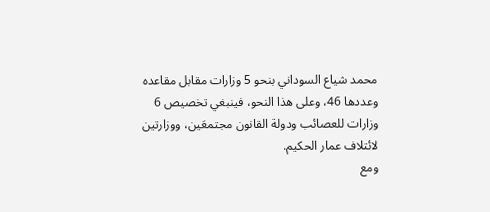محمد شياع السوداني بنحو 5 وزارات مقابل مقاعده وعددها 46، وعلى هذا النحو، فينبغي تخصيص 6 وزارات للعصائب ودولة القانون مجتمعَين، ووزارتين لائتلاف عمار الحكيم.
ومع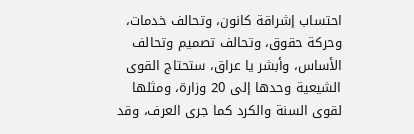احتساب إشراقة كانون، وتحالف خدمات، وحركة حقوق، وتحالف تصميم وتحالف الأساس، وأبشر يا عراق، ستحتاج القوى الشيعية وحدها إلى 20 وزارة، ومثلها لقوى السنة والكرد كما جرى العرف، وقد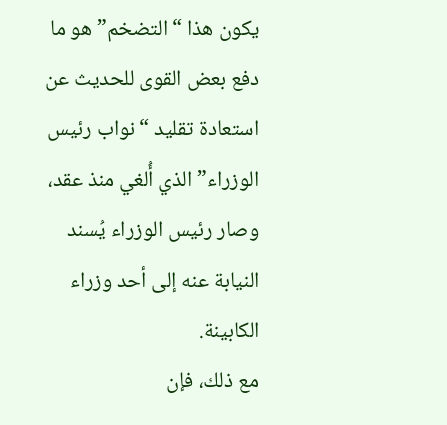يكون هذا “التضخم” هو ما دفع بعض القوى للحديث عن استعادة تقليد “نواب رئيس الوزراء” الذي أُلغي منذ عقد، وصار رئيس الوزراء يُسند النيابة عنه إلى أحد وزراء الكابينة.
مع ذلك، فإن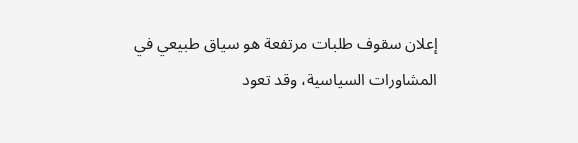إعلان سقوف طلبات مرتفعة هو سياق طبيعي في المشاورات السياسية، وقد تعود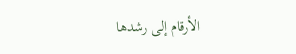الأرقام إلى رشدها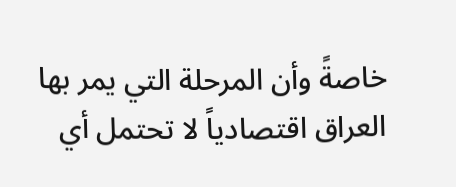خاصةً وأن المرحلة التي يمر بها العراق اقتصادياً لا تحتمل أي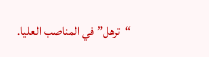“ترهل” في المناصب العليا.